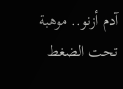آدم أزنو.. موهبة تحت الضغط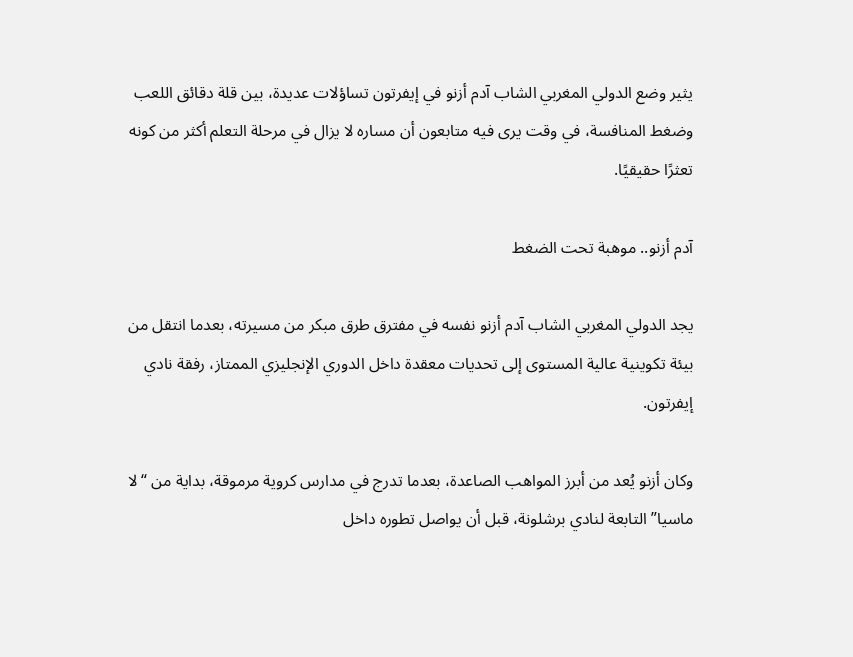يثير وضع الدولي المغربي الشاب آدم أزنو في إيفرتون تساؤلات عديدة، بين قلة دقائق اللعب وضغط المنافسة، في وقت يرى فيه متابعون أن مساره لا يزال في مرحلة التعلم أكثر من كونه تعثرًا حقيقيًا.

آدم أزنو.. موهبة تحت الضغط

يجد الدولي المغربي الشاب آدم أزنو نفسه في مفترق طرق مبكر من مسيرته، بعدما انتقل من بيئة تكوينية عالية المستوى إلى تحديات معقدة داخل الدوري الإنجليزي الممتاز، رفقة نادي إيفرتون.

وكان أزنو يُعد من أبرز المواهب الصاعدة، بعدما تدرج في مدارس كروية مرموقة، بداية من “لا ماسيا” التابعة لنادي برشلونة، قبل أن يواصل تطوره داخل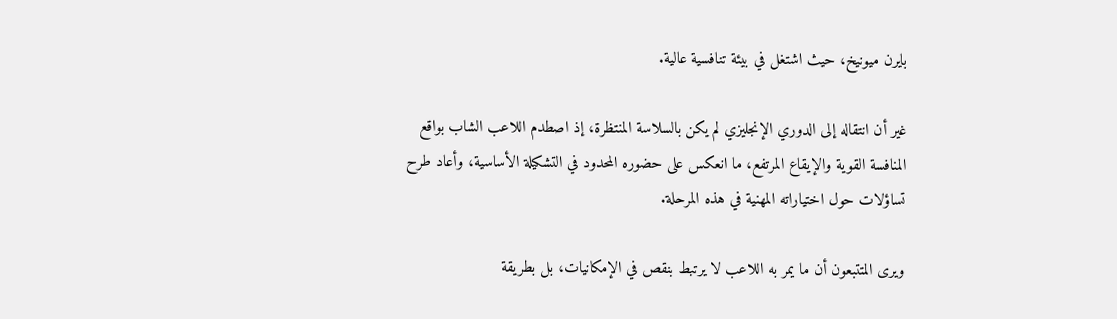بايرن ميونيخ، حيث اشتغل في بيئة تنافسية عالية.

غير أن انتقاله إلى الدوري الإنجليزي لم يكن بالسلاسة المنتظرة، إذ اصطدم اللاعب الشاب بواقع المنافسة القوية والإيقاع المرتفع، ما انعكس على حضوره المحدود في التشكيلة الأساسية، وأعاد طرح تساؤلات حول اختياراته المهنية في هذه المرحلة.

ويرى المتتبعون أن ما يمر به اللاعب لا يرتبط بنقص في الإمكانيات، بل بطريقة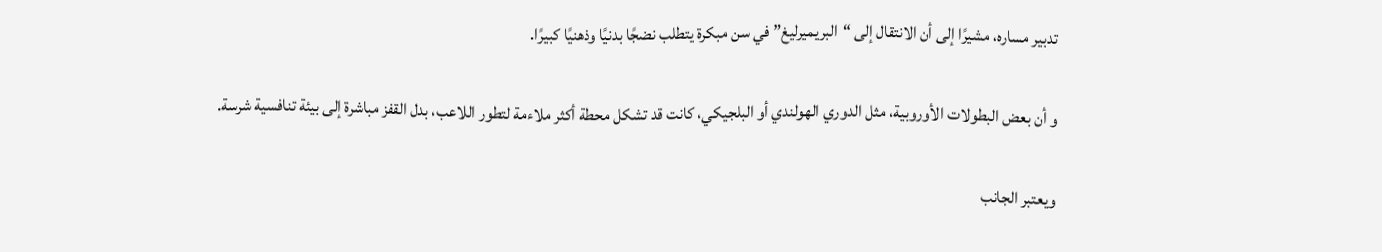تدبير مساره، مشيرًا إلى أن الانتقال إلى “البريميرليغ” في سن مبكرة يتطلب نضجًا بدنيًا وذهنيًا كبيرًا.

و أن بعض البطولات الأوروبية، مثل الدوري الهولندي أو البلجيكي، كانت قد تشكل محطة أكثر ملاءمة لتطور اللاعب، بدل القفز مباشرة إلى بيئة تنافسية شرسة.

ويعتبر الجانب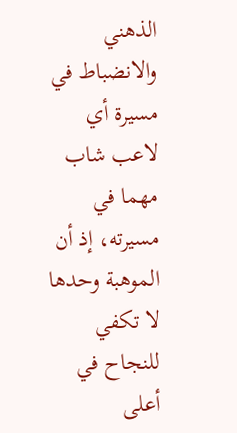الذهني والانضباط في مسيرة أي لاعب شاب مهما في مسيرته، إذ أن الموهبة وحدها لا تكفي للنجاح في أعلى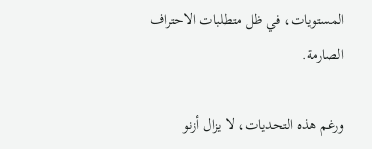المستويات، في ظل متطلبات الاحتراف الصارمة.

ورغم هذه التحديات، لا يزال أزنو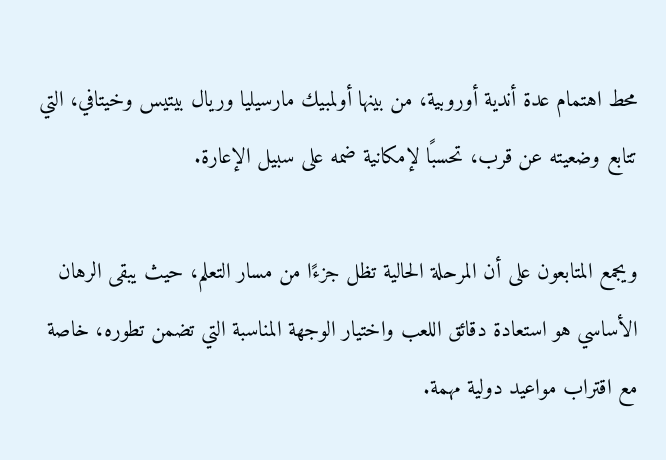محط اهتمام عدة أندية أوروبية، من بينها أولمبيك مارسيليا وريال بيتيس وخيتافي، التي تتابع وضعيته عن قرب، تحسبًا لإمكانية ضمه على سبيل الإعارة.

ويجمع المتابعون على أن المرحلة الحالية تظل جزءًا من مسار التعلم، حيث يبقى الرهان الأساسي هو استعادة دقائق اللعب واختيار الوجهة المناسبة التي تضمن تطوره، خاصة مع اقتراب مواعيد دولية مهمة.